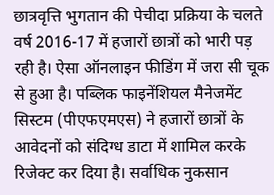छात्रवृत्ति भुगतान की पेचीदा प्रक्रिया के चलते वर्ष 2016-17 में हजारों छात्रों को भारी पड़ रही है। ऐसा ऑनलाइन फीडिंग में जरा सी चूक से हुआ है। पब्लिक फाइनेंशियल मैनेजमेंट सिस्टम (पीएफएमएस) ने हजारों छात्रों के आवेदनों को संदिग्ध डाटा में शामिल करके रिजेक्ट कर दिया है। सर्वाधिक नुकसान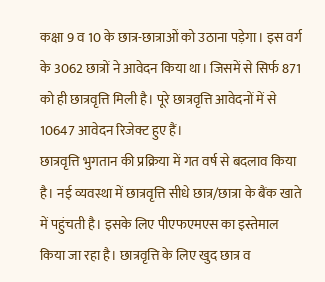कक्षा 9 व 10 के छात्र-छात्राओं को उठाना पड़ेगा। इस वर्ग के 3062 छात्रों ने आवेदन किया था। जिसमें से सिर्फ 871 को ही छात्रवृत्ति मिली है। पूरे छात्रवृत्ति आवेदनों में से 10647 आवेदन रिजेक्ट हुए हैं।
छात्रवृत्ति भुगतान की प्रक्रिया में गत वर्ष से बदलाव किया है। नई व्यवस्था में छात्रवृत्ति सीधे छात्र/छात्रा के बैंक खाते में पहुंचती है। इसके लिए पीएफएमएस का इस्तेमाल किया जा रहा है। छात्रवृत्ति के लिए खुद छात्र व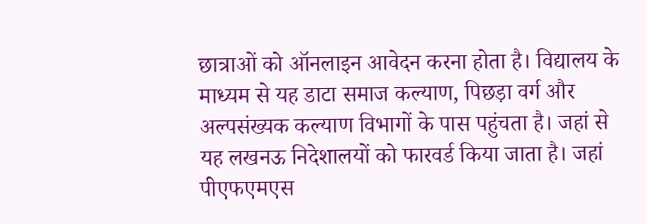छात्राओं को ऑनलाइन आवेदन करना होता है। विद्यालय के माध्यम से यह डाटा समाज कल्याण, पिछड़ा वर्ग और अल्पसंख्यक कल्याण विभागों के पास पहुंचता है। जहां से यह लखनऊ निदेशालयों को फारवर्ड किया जाता है। जहां पीएफएमएस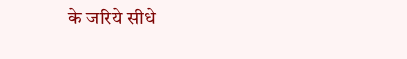के जरिये सीधे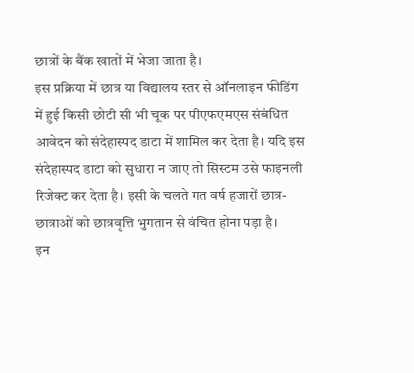छात्रों के बैंक खातों में भेजा जाता है।
इस प्रक्रिया में छात्र या विद्यालय स्तर से ऑनलाइन फीडिंग में हुई किसी छोटी सी भी चूक पर पीएफएमएस संबंधित आवेदन को संदेहास्पद डाटा में शामिल कर देता है। यदि इस संदेहास्पद डाटा को सुधारा न जाए तो सिस्टम उसे फाइनली रिजेक्ट कर देता है। इसी के चलते गत वर्ष हजारों छात्र-छात्राओं को छात्रवृत्ति भुगतान से वंचित होना पड़ा है।
इन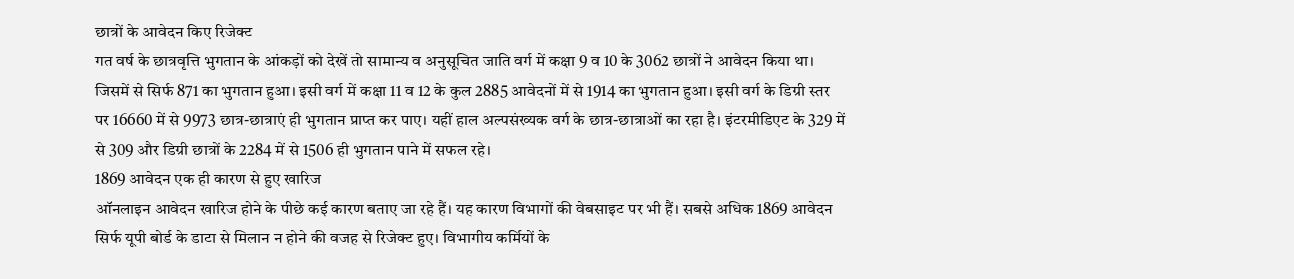छात्रों के आवेदन किए रिजेक्ट
गत वर्ष के छात्रवृत्ति भुगतान के आंकड़ों को देखें तो सामान्य व अनुसूचित जाति वर्ग में कक्षा 9 व 10 के 3062 छात्रों ने आवेदन किया था। जिसमें से सिर्फ 871 का भुगतान हुआ। इसी वर्ग में कक्षा 11 व 12 के कुल 2885 आवेदनों में से 1914 का भुगतान हुआ। इसी वर्ग के डिग्री स्तर पर 16660 में से 9973 छात्र-छात्राएं ही भुगतान प्राप्त कर पाए। यहीं हाल अल्पसंख्यक वर्ग के छात्र-छात्राओं का रहा है। इंटरमीडिएट के 329 में से 309 और डिग्री छात्रों के 2284 में से 1506 ही भुगतान पाने में सफल रहे।
1869 आवेदन एक ही कारण से हुए खारिज
ऑनलाइन आवेदन खारिज होने के पीछे कई कारण बताए जा रहे हैं। यह कारण विभागों की वेबसाइट पर भी हैं। सबसे अधिक 1869 आवेदन सिर्फ यूपी बोर्ड के डाटा से मिलान न होने की वजह से रिजेक्ट हुए। विभागीय कर्मियों के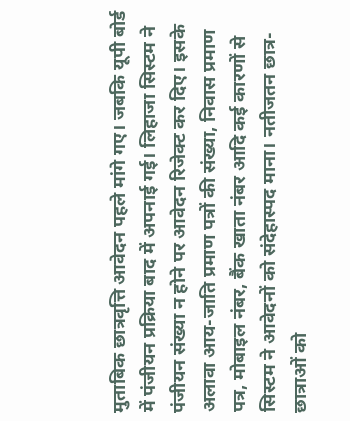मुताबिक छात्रवृत्ति आवेदन पहले मांगे गए। जबकि यूपी बोर्ड में पंजीयन प्रक्रिया बाद में अपनाई गई। लिहाजा सिस्टम ने पंजीयन संख्या न होने पर आवेदन रिजेक्ट कर दिए। इसके अलावा आय-जाति प्रमाण पत्रों की संख्या, निवास प्रमाण पत्र, मोबाइल नंबर, बैंक खाता नंबर आदि कई कारणों से सिस्टम ने आवेदनों को संदेहास्पद माना। नतीजतन छात्र-छात्राओं को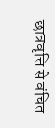छात्रवृत्ति से वंचित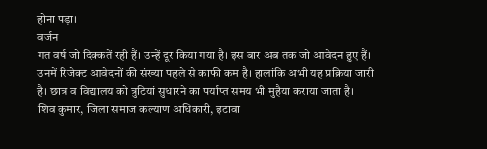होना पड़ा।
वर्जन
गत वर्ष जो दिक्कतें रही हैं। उन्हें दूर किया गया है। इस बार अब तक जो आवेदन हुए हैं। उनमें रिजेक्ट आवेदनों की संख्या पहले से काफी कम है। हालांकि अभी यह प्रक्रिया जारी है। छात्र व विद्यालय को त्रुटियां सुधारने का पर्याप्त समय भी मुहैया कराया जाता है।
शिव कुमार, जिला समाज कल्याण अधिकारी, इटावा